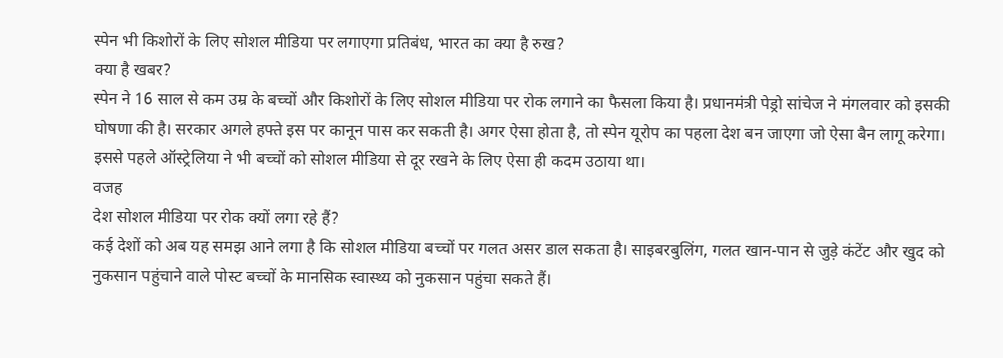स्पेन भी किशोरों के लिए सोशल मीडिया पर लगाएगा प्रतिबंध, भारत का क्या है रुख?
क्या है खबर?
स्पेन ने 16 साल से कम उम्र के बच्चों और किशोरों के लिए सोशल मीडिया पर रोक लगाने का फैसला किया है। प्रधानमंत्री पेड्रो सांचेज ने मंगलवार को इसकी घोषणा की है। सरकार अगले हफ्ते इस पर कानून पास कर सकती है। अगर ऐसा होता है, तो स्पेन यूरोप का पहला देश बन जाएगा जो ऐसा बैन लागू करेगा। इससे पहले ऑस्ट्रेलिया ने भी बच्चों को सोशल मीडिया से दूर रखने के लिए ऐसा ही कदम उठाया था।
वजह
देश सोशल मीडिया पर रोक क्यों लगा रहे हैं?
कई देशों को अब यह समझ आने लगा है कि सोशल मीडिया बच्चों पर गलत असर डाल सकता है। साइबरबुलिंग, गलत खान-पान से जुड़े कंटेंट और खुद को नुकसान पहुंचाने वाले पोस्ट बच्चों के मानसिक स्वास्थ्य को नुकसान पहुंचा सकते हैं।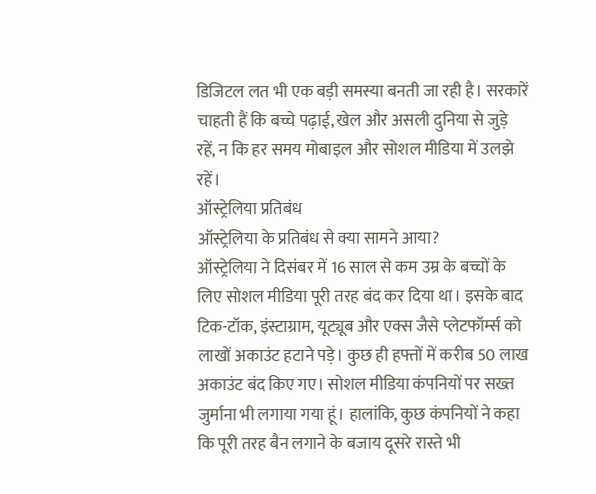डिजिटल लत भी एक बड़ी समस्या बनती जा रही है। सरकारें चाहती हैं कि बच्चे पढ़ाई, खेल और असली दुनिया से जुड़े रहें, न कि हर समय मोबाइल और सोशल मीडिया में उलझे रहें।
ऑस्ट्रेलिया प्रतिबंध
ऑस्ट्रेलिया के प्रतिबंध से क्या सामने आया?
ऑस्ट्रेलिया ने दिसंबर में 16 साल से कम उम्र के बच्चों के लिए सोशल मीडिया पूरी तरह बंद कर दिया था। इसके बाद टिक-टॉक, इंस्टाग्राम, यूट्यूब और एक्स जैसे प्लेटफॉर्म्स को लाखों अकाउंट हटाने पड़े। कुछ ही हफ्तों में करीब 50 लाख अकाउंट बंद किए गए। सोशल मीडिया कंपनियों पर सख्त जुर्माना भी लगाया गया हूं। हालांकि, कुछ कंपनियों ने कहा कि पूरी तरह बैन लगाने के बजाय दूसरे रास्ते भी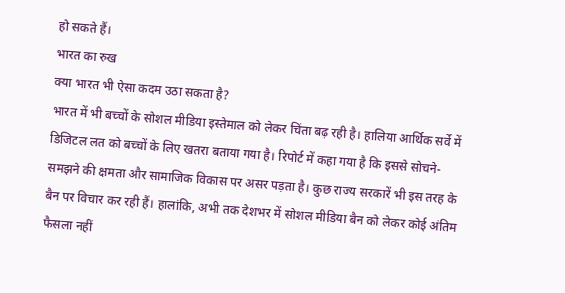हो सकते हैं।
भारत का रुख
क्या भारत भी ऐसा कदम उठा सकता है?
भारत में भी बच्चों के सोशल मीडिया इस्तेमाल को लेकर चिंता बढ़ रही है। हालिया आर्थिक सर्वे में डिजिटल लत को बच्चों के लिए खतरा बताया गया है। रिपोर्ट में कहा गया है कि इससे सोचने-समझने की क्षमता और सामाजिक विकास पर असर पड़ता है। कुछ राज्य सरकारें भी इस तरह के बैन पर विचार कर रही हैं। हालांकि, अभी तक देशभर में सोशल मीडिया बैन को लेकर कोई अंतिम फैसला नहीं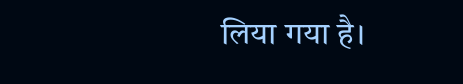लिया गया है।